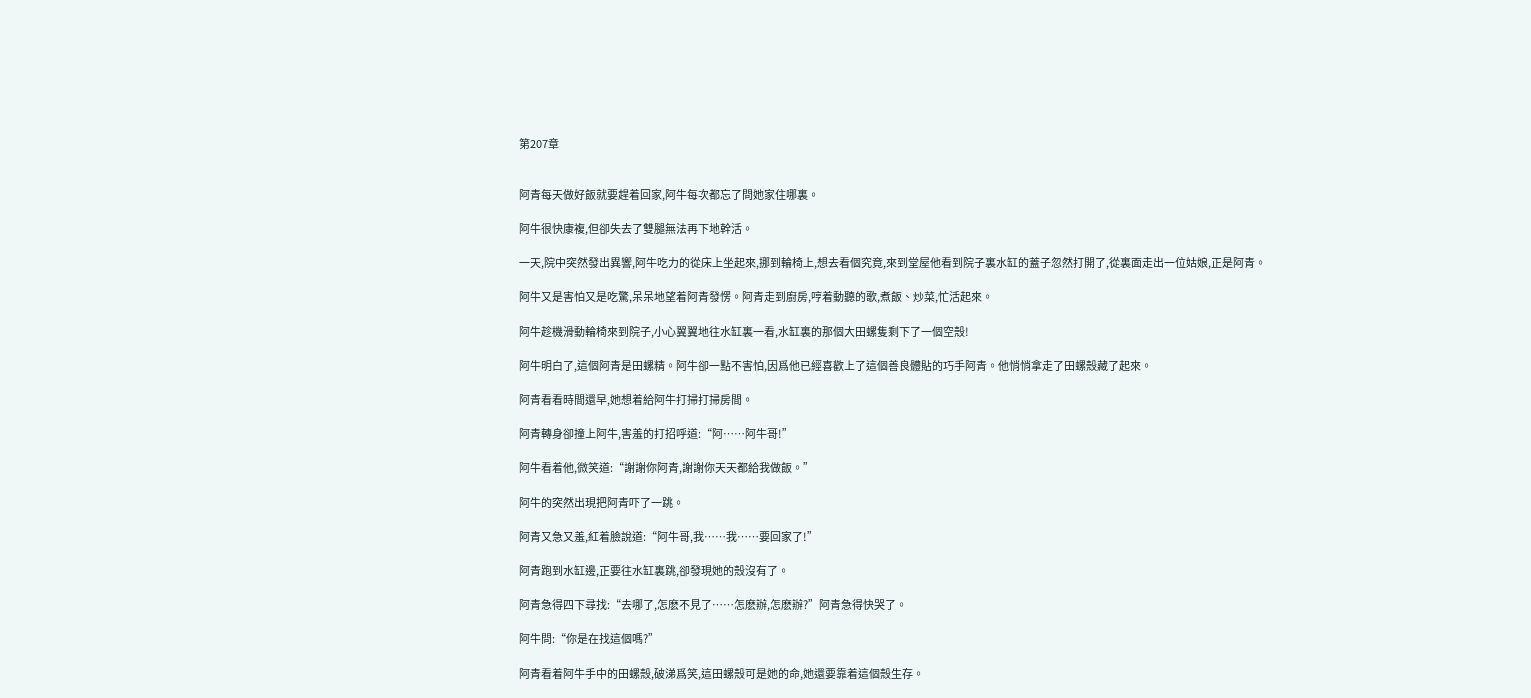第207章


阿青每天做好飯就要趕着回家,阿牛每次都忘了問她家住哪裏。

阿牛很快康複,但卻失去了雙腿無法再下地幹活。

一天,院中突然發出異響,阿牛吃力的從床上坐起來,挪到輪椅上,想去看個究竟,來到堂屋他看到院子裏水缸的蓋子忽然打開了,從裏面走出一位姑娘,正是阿青。

阿牛又是害怕又是吃驚,呆呆地望着阿青發愣。阿青走到廚房,哼着動聽的歌,煮飯、炒菜,忙活起來。

阿牛趁機滑動輪椅來到院子,小心翼翼地往水缸裏一看,水缸裏的那個大田螺隻剩下了一個空殼!

阿牛明白了,這個阿青是田螺精。阿牛卻一點不害怕,因爲他已經喜歡上了這個善良體貼的巧手阿青。他悄悄拿走了田螺殼藏了起來。

阿青看看時間還早,她想着給阿牛打掃打掃房間。

阿青轉身卻撞上阿牛,害羞的打招呼道:“阿……阿牛哥!”

阿牛看着他,微笑道:“謝謝你阿青,謝謝你天天都給我做飯。”

阿牛的突然出現把阿青吓了一跳。

阿青又急又羞,紅着臉說道:“阿牛哥,我……我……要回家了!”

阿青跑到水缸邊,正要往水缸裏跳,卻發現她的殼沒有了。

阿青急得四下尋找:“去哪了,怎麽不見了……怎麽辦,怎麽辦?”阿青急得快哭了。

阿牛問:“你是在找這個嗎?”

阿青看着阿牛手中的田螺殼,破涕爲笑,這田螺殼可是她的命,她還要靠着這個殼生存。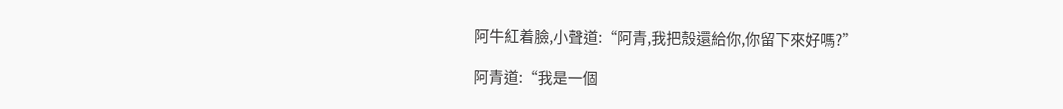阿牛紅着臉,小聲道:“阿青,我把殼還給你,你留下來好嗎?”

阿青道:“我是一個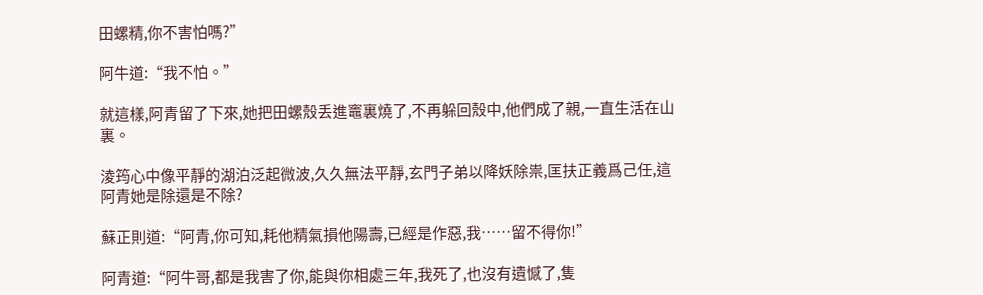田螺精,你不害怕嗎?”

阿牛道:“我不怕。”

就這樣,阿青留了下來,她把田螺殼丢進竈裏燒了,不再躲回殼中,他們成了親,一直生活在山裏。

淩筠心中像平靜的湖泊泛起微波,久久無法平靜,玄門子弟以降妖除祟,匡扶正義爲己任,這阿青她是除還是不除?

蘇正則道:“阿青,你可知,耗他精氣損他陽壽,已經是作惡,我……留不得你!”

阿青道:“阿牛哥,都是我害了你,能與你相處三年,我死了,也沒有遺憾了,隻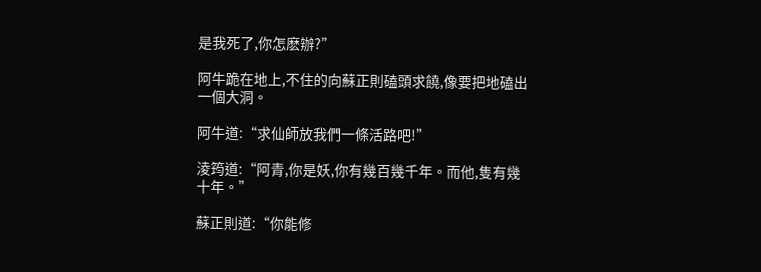是我死了,你怎麽辦?”

阿牛跪在地上,不住的向蘇正則磕頭求饒,像要把地磕出一個大洞。

阿牛道:“求仙師放我們一條活路吧!”

淩筠道:“阿青,你是妖,你有幾百幾千年。而他,隻有幾十年。”

蘇正則道:“你能修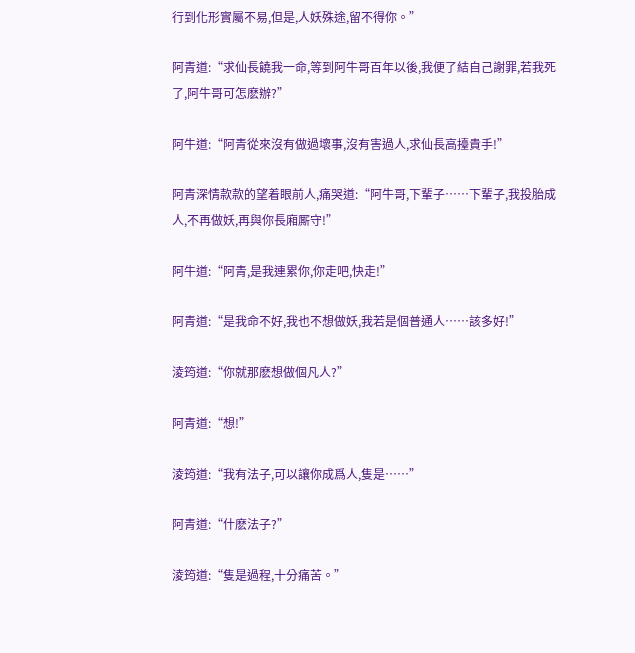行到化形實屬不易,但是,人妖殊途,留不得你。”

阿青道:“求仙長饒我一命,等到阿牛哥百年以後,我便了結自己謝罪,若我死了,阿牛哥可怎麽辦?”

阿牛道:“阿青從來沒有做過壞事,沒有害過人,求仙長高擡貴手!”

阿青深情款款的望着眼前人,痛哭道:“阿牛哥,下輩子……下輩子,我投胎成人,不再做妖,再與你長廂厮守!”

阿牛道:“阿青,是我連累你,你走吧,快走!”

阿青道:“是我命不好,我也不想做妖,我若是個普通人……該多好!”

淩筠道:“你就那麽想做個凡人?”

阿青道:“想!”

淩筠道:“我有法子,可以讓你成爲人,隻是……”

阿青道:“什麽法子?”

淩筠道:“隻是過程,十分痛苦。”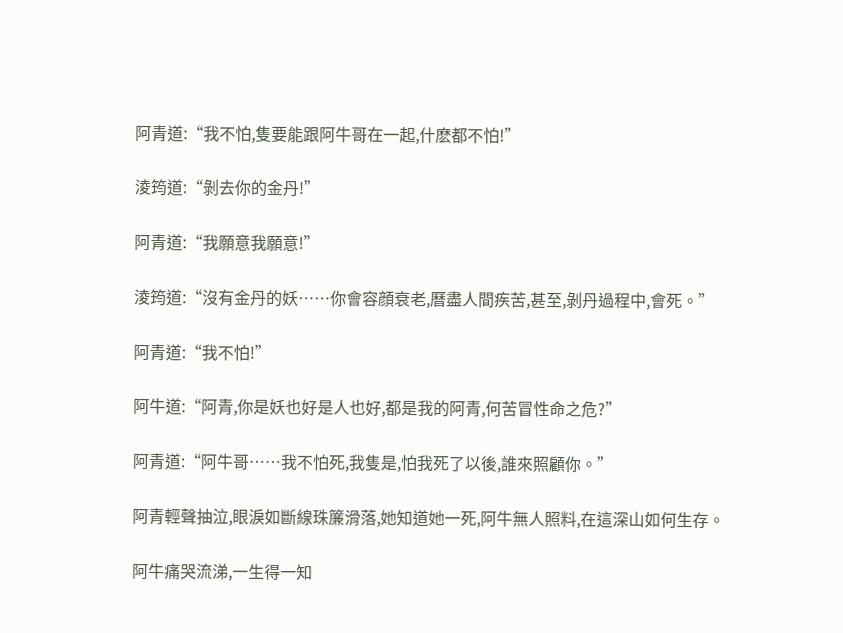阿青道:“我不怕,隻要能跟阿牛哥在一起,什麽都不怕!”

淩筠道:“剝去你的金丹!”

阿青道:“我願意我願意!”

淩筠道:“沒有金丹的妖……你會容顔衰老,曆盡人間疾苦,甚至,剝丹過程中,會死。”

阿青道:“我不怕!”

阿牛道:“阿青,你是妖也好是人也好,都是我的阿青,何苦冒性命之危?”

阿青道:“阿牛哥……我不怕死,我隻是,怕我死了以後,誰來照顧你。”

阿青輕聲抽泣,眼淚如斷線珠簾滑落,她知道她一死,阿牛無人照料,在這深山如何生存。

阿牛痛哭流涕,一生得一知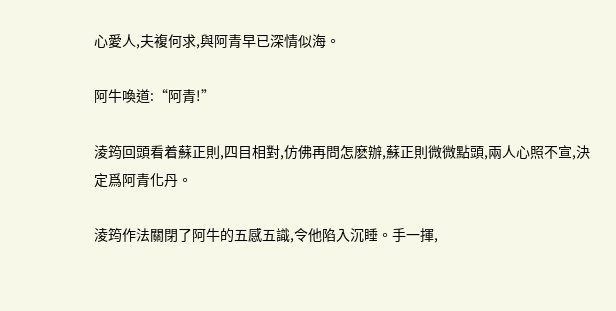心愛人,夫複何求,與阿青早已深情似海。

阿牛喚道:“阿青!”

淩筠回頭看着蘇正則,四目相對,仿佛再問怎麽辦,蘇正則微微點頭,兩人心照不宣,決定爲阿青化丹。

淩筠作法關閉了阿牛的五感五識,令他陷入沉睡。手一揮,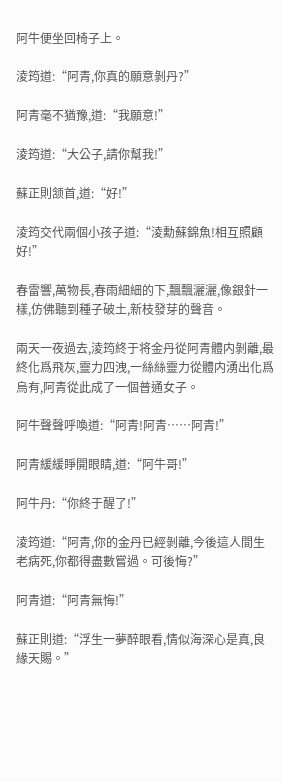阿牛便坐回椅子上。

淩筠道:“阿青,你真的願意剝丹?”

阿青毫不猶豫,道:“我願意!”

淩筠道:“大公子,請你幫我!”

蘇正則颔首,道:“好!”

淩筠交代兩個小孩子道:“淩勳蘇錦魚!相互照顧好!”

春雷響,萬物長,春雨細細的下,飄飄灑灑,像銀針一樣,仿佛聽到種子破土,新枝發芽的聲音。

兩天一夜過去,淩筠終于将金丹從阿青體内剝離,最終化爲飛灰,靈力四洩,一絲絲靈力從體内湧出化爲烏有,阿青從此成了一個普通女子。

阿牛聲聲呼喚道:“阿青!阿青……阿青!”

阿青緩緩睜開眼睛,道:“阿牛哥!”

阿牛丹:“你終于醒了!”

淩筠道:“阿青,你的金丹已經剝離,今後這人間生老病死,你都得盡數嘗過。可後悔?”

阿青道:“阿青無悔!”

蘇正則道:“浮生一夢醉眼看,情似海深心是真,良緣天賜。”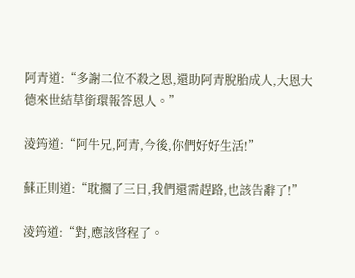阿青道:“多謝二位不殺之恩,還助阿青脫胎成人,大恩大德來世結草銜環報答恩人。”

淩筠道:“阿牛兄,阿青,今後,你們好好生活!”

蘇正則道:“耽擱了三日,我們還需趕路,也該告辭了!”

淩筠道:“對,應該啓程了。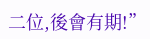二位,後會有期!”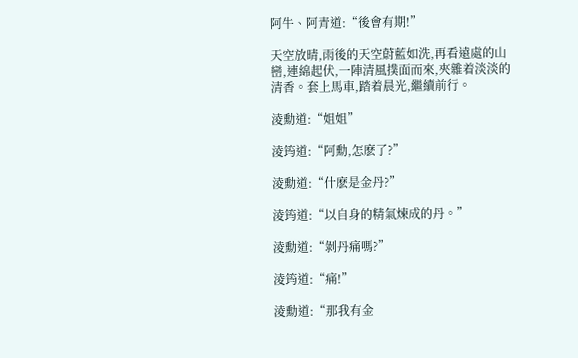阿牛、阿青道:“後會有期!”

天空放晴,雨後的天空蔚藍如洗,再看遠處的山巒,連綿起伏,一陣清風撲面而來,夾雜着淡淡的清香。套上馬車,踏着晨光,繼續前行。

淩勳道:“姐姐”

淩筠道:“阿勳,怎麽了?”

淩勳道:“什麽是金丹?”

淩筠道:“以自身的精氣煉成的丹。”

淩勳道:“剝丹痛嗎?”

淩筠道:“痛!”

淩勳道:“那我有金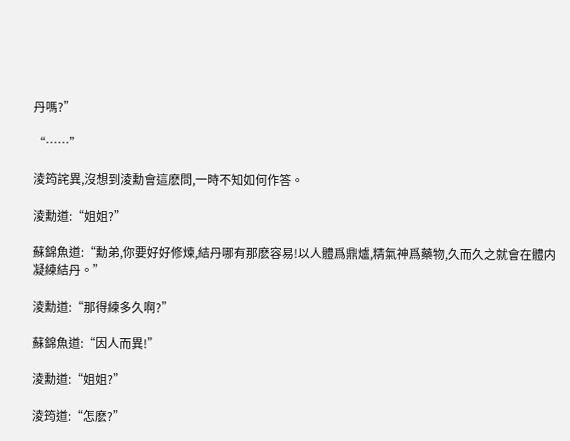丹嗎?”

“……”

淩筠詫異,沒想到淩勳會這麽問,一時不知如何作答。

淩勳道:“姐姐?”

蘇錦魚道:“勳弟,你要好好修煉,結丹哪有那麽容易!以人體爲鼎爐,精氣神爲藥物,久而久之就會在體内凝練結丹。”

淩勳道:“那得練多久啊?”

蘇錦魚道:“因人而異!”

淩勳道:“姐姐?”

淩筠道:“怎麽?”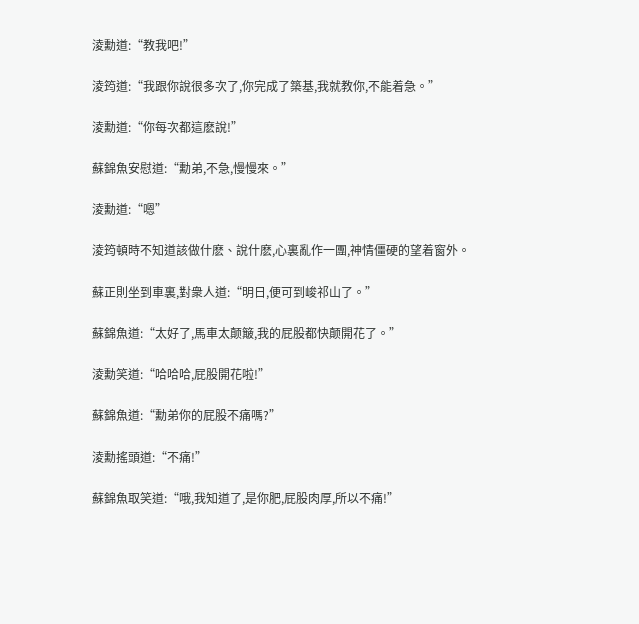淩勳道:“教我吧!”

淩筠道:“我跟你說很多次了,你完成了築基,我就教你,不能着急。”

淩勳道:“你每次都這麽說!”

蘇錦魚安慰道:“勳弟,不急,慢慢來。”

淩勳道:“嗯”

淩筠頓時不知道該做什麽、說什麽,心裏亂作一團,神情僵硬的望着窗外。

蘇正則坐到車裏,對衆人道:“明日,便可到峻祁山了。”

蘇錦魚道:“太好了,馬車太颠簸,我的屁股都快颠開花了。”

淩勳笑道:“哈哈哈,屁股開花啦!”

蘇錦魚道:“勳弟你的屁股不痛嗎?”

淩勳搖頭道:“不痛!”

蘇錦魚取笑道:“哦,我知道了,是你肥,屁股肉厚,所以不痛!”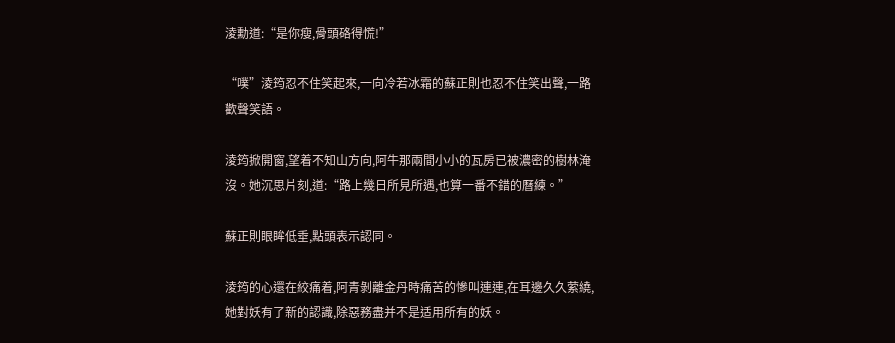淩勳道:“是你瘦,骨頭硌得慌!”

“噗”淩筠忍不住笑起來,一向冷若冰霜的蘇正則也忍不住笑出聲,一路歡聲笑語。

淩筠掀開窗,望着不知山方向,阿牛那兩間小小的瓦房已被濃密的樹林淹沒。她沉思片刻,道:“路上幾日所見所遇,也算一番不錯的曆練。”

蘇正則眼眸低垂,點頭表示認同。

淩筠的心還在絞痛着,阿青剝離金丹時痛苦的慘叫連連,在耳邊久久萦繞,她對妖有了新的認識,除惡務盡并不是适用所有的妖。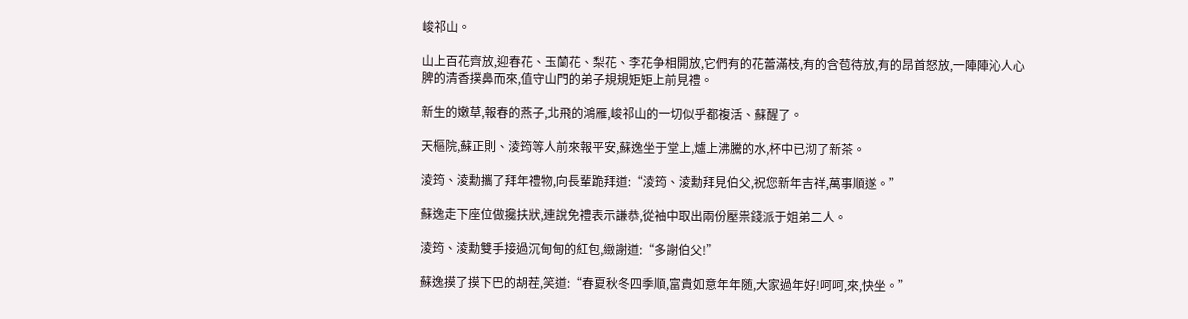峻祁山。

山上百花齊放,迎春花、玉蘭花、梨花、李花争相開放,它們有的花蕾滿枝,有的含苞待放,有的昂首怒放,一陣陣沁人心脾的清香撲鼻而來,值守山門的弟子規規矩矩上前見禮。

新生的嫩草,報春的燕子,北飛的鴻雁,峻祁山的一切似乎都複活、蘇醒了。

天樞院,蘇正則、淩筠等人前來報平安,蘇逸坐于堂上,爐上沸騰的水,杯中已沏了新茶。

淩筠、淩勳攜了拜年禮物,向長輩跪拜道:“淩筠、淩勳拜見伯父,祝您新年吉祥,萬事順遂。”

蘇逸走下座位做攙扶狀,連說免禮表示謙恭,從袖中取出兩份壓祟錢派于姐弟二人。

淩筠、淩勳雙手接過沉甸甸的紅包,緻謝道:“多謝伯父!”

蘇逸摸了摸下巴的胡茬,笑道:“春夏秋冬四季順,富貴如意年年随,大家過年好!呵呵,來,快坐。”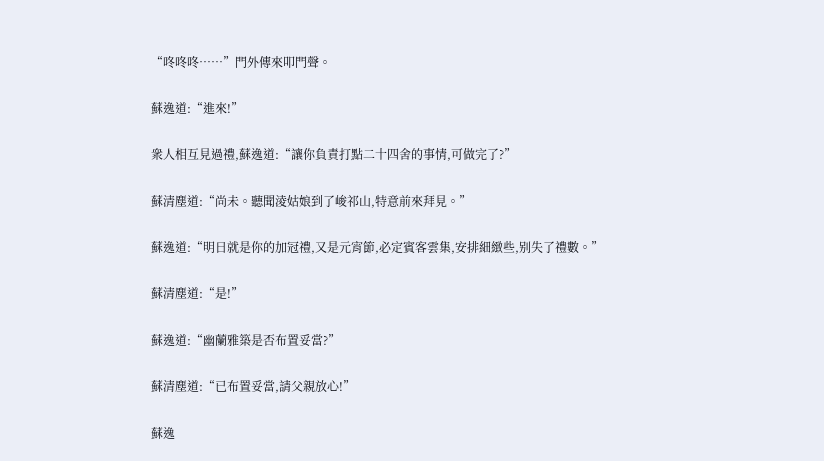“咚咚咚……”門外傳來叩門聲。

蘇逸道:“進來!”

衆人相互見過禮,蘇逸道:“讓你負責打點二十四舍的事情,可做完了?”

蘇清塵道:“尚未。聽聞淩姑娘到了峻祁山,特意前來拜見。”

蘇逸道:“明日就是你的加冠禮,又是元宵節,必定賓客雲集,安排細緻些,别失了禮數。”

蘇清塵道:“是!”

蘇逸道:“幽蘭雅築是否布置妥當?”

蘇清塵道:“已布置妥當,請父親放心!”

蘇逸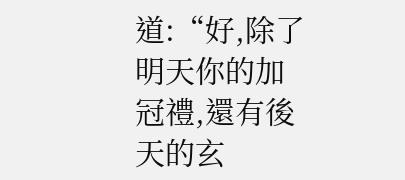道:“好,除了明天你的加冠禮,還有後天的玄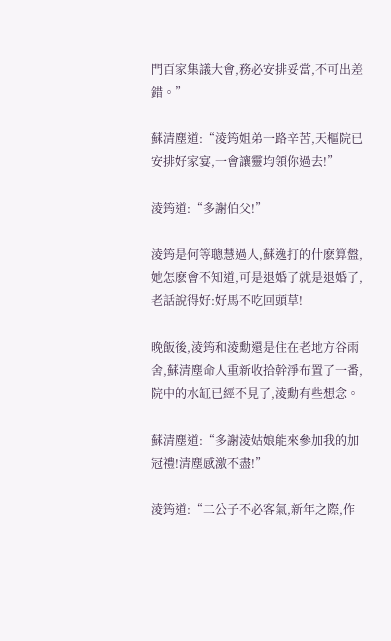門百家集議大會,務必安排妥當,不可出差錯。”

蘇清塵道:“淩筠姐弟一路辛苦,天樞院已安排好家宴,一會讓靈均領你過去!”

淩筠道:“多謝伯父!”

淩筠是何等聰慧過人,蘇逸打的什麽算盤,她怎麽會不知道,可是退婚了就是退婚了,老話說得好:好馬不吃回頭草!

晚飯後,淩筠和淩勳還是住在老地方谷雨舍,蘇清塵命人重新收拾幹淨布置了一番,院中的水缸已經不見了,淩勳有些想念。

蘇清塵道:“多謝淩姑娘能來參加我的加冠禮!清塵感激不盡!”

淩筠道:“二公子不必客氣,新年之際,作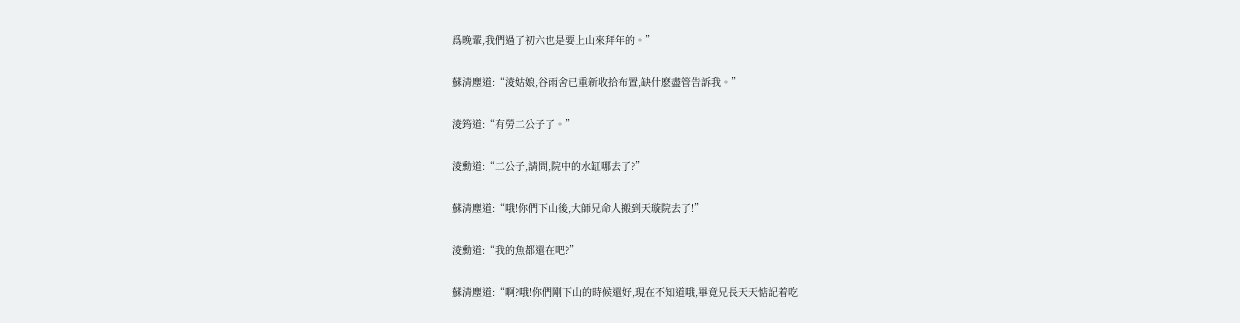爲晚輩,我們過了初六也是要上山來拜年的。”

蘇清塵道:“淩姑娘,谷雨舍已重新收拾布置,缺什麽盡管告訴我。”

淩筠道:“有勞二公子了。”

淩勳道:“二公子,請問,院中的水缸哪去了?”

蘇清塵道:“哦!你們下山後,大師兄命人搬到天璇院去了!”

淩勳道:“我的魚都還在吧?”

蘇清塵道:“啊?哦!你們剛下山的時候還好,現在不知道哦,畢竟兄長天天惦記着吃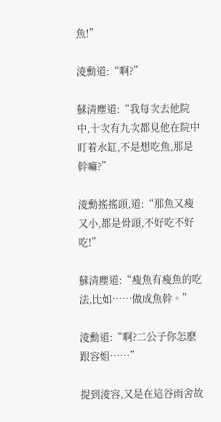魚!”

淩勳道:“啊?”

蘇清塵道:“我每次去他院中,十次有九次都見他在院中盯着水缸,不是想吃魚,那是幹嘛?”

淩勳搖搖頭,道:“那魚又瘦又小,都是骨頭,不好吃不好吃!”

蘇清塵道:“瘦魚有瘦魚的吃法,比如……做成魚幹。”

淩勳道:“啊?二公子你怎麽跟容姐……”

提到淩容,又是在這谷雨舍故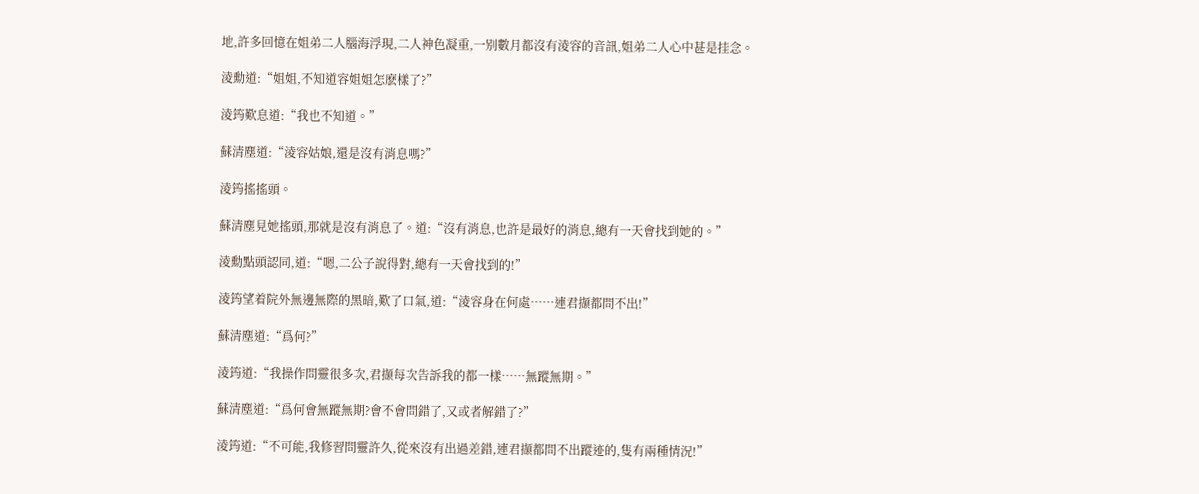地,許多回憶在姐弟二人腦海浮現,二人神色凝重,一别數月都沒有淩容的音訊,姐弟二人心中甚是挂念。

淩勳道:“姐姐,不知道容姐姐怎麽樣了?”

淩筠歎息道:“我也不知道。”

蘇清塵道:“淩容姑娘,還是沒有消息嗎?”

淩筠搖搖頭。

蘇清塵見她搖頭,那就是沒有消息了。道:“沒有消息,也許是最好的消息,總有一天會找到她的。”

淩勳點頭認同,道:“嗯,二公子說得對,總有一天會找到的!”

淩筠望着院外無邊無際的黑暗,歎了口氣,道:“淩容身在何處……連君撷都問不出!”

蘇清塵道:“爲何?”

淩筠道:“我操作問靈很多次,君撷每次告訴我的都一樣……無蹤無期。”

蘇清塵道:“爲何會無蹤無期?會不會問錯了,又或者解錯了?”

淩筠道:“不可能,我修習問靈許久,從來沒有出過差錯,連君撷都問不出蹤迹的,隻有兩種情況!”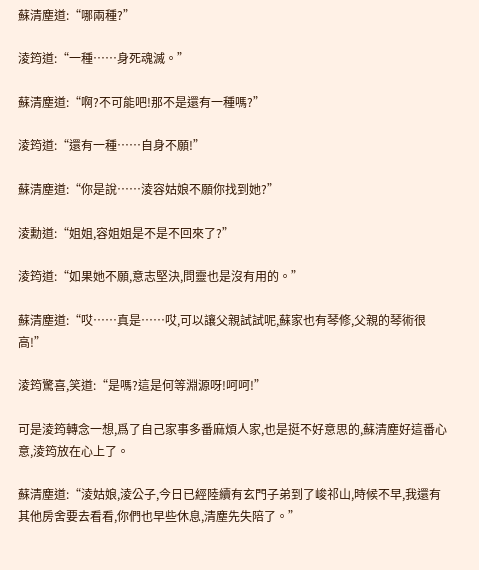蘇清塵道:“哪兩種?”

淩筠道:“一種……身死魂滅。”

蘇清塵道:“啊?不可能吧!那不是還有一種嗎?”

淩筠道:“還有一種……自身不願!”

蘇清塵道:“你是說……淩容姑娘不願你找到她?”

淩勳道:“姐姐,容姐姐是不是不回來了?”

淩筠道:“如果她不願,意志堅決,問靈也是沒有用的。”

蘇清塵道:“哎……真是……哎,可以讓父親試試呢,蘇家也有琴修,父親的琴術很高!”

淩筠驚喜,笑道:“是嗎?這是何等淵源呀!呵呵!”

可是淩筠轉念一想,爲了自己家事多番麻煩人家,也是挺不好意思的,蘇清塵好這番心意,淩筠放在心上了。

蘇清塵道:“淩姑娘,淩公子,今日已經陸續有玄門子弟到了峻祁山,時候不早,我還有其他房舍要去看看,你們也早些休息,清塵先失陪了。”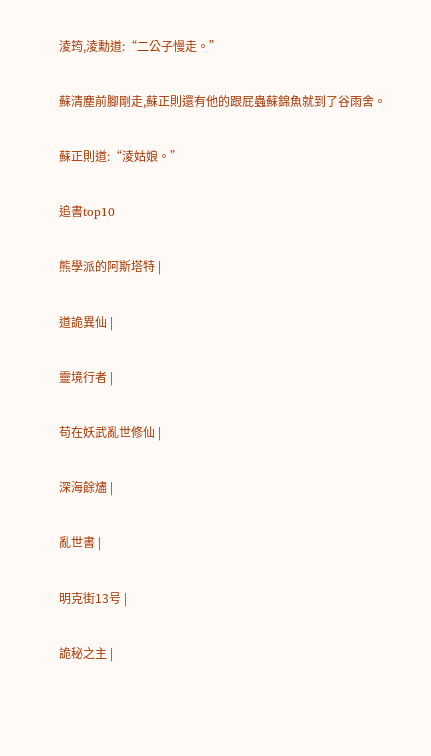淩筠,淩勳道:“二公子慢走。”

蘇清塵前腳剛走,蘇正則還有他的跟屁蟲蘇錦魚就到了谷雨舍。

蘇正則道:“淩姑娘。”

追書top10

熊學派的阿斯塔特 |

道詭異仙 |

靈境行者 |

苟在妖武亂世修仙 |

深海餘燼 |

亂世書 |

明克街13号 |

詭秘之主 |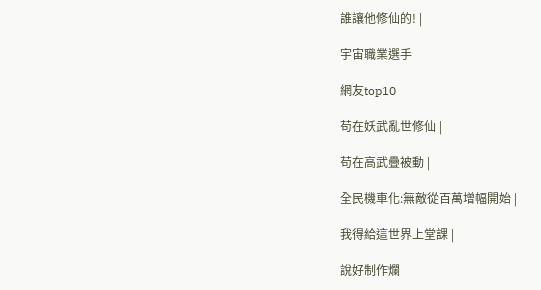誰讓他修仙的! |

宇宙職業選手

網友top10

苟在妖武亂世修仙 |

苟在高武疊被動 |

全民機車化:無敵從百萬增幅開始 |

我得給這世界上堂課 |

說好制作爛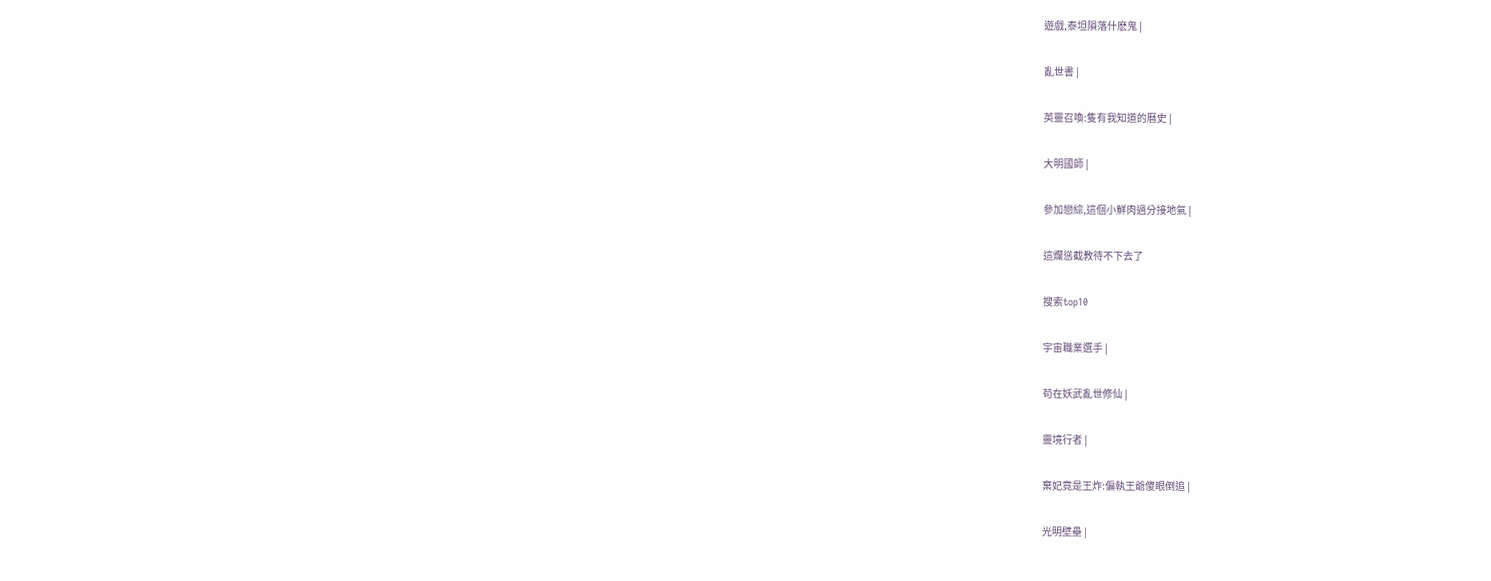遊戲,泰坦隕落什麽鬼 |

亂世書 |

英靈召喚:隻有我知道的曆史 |

大明國師 |

參加戀綜,這個小鮮肉過分接地氣 |

這爛慫截教待不下去了

搜索top10

宇宙職業選手 |

苟在妖武亂世修仙 |

靈境行者 |

棄妃竟是王炸:偏執王爺傻眼倒追 |

光明壁壘 |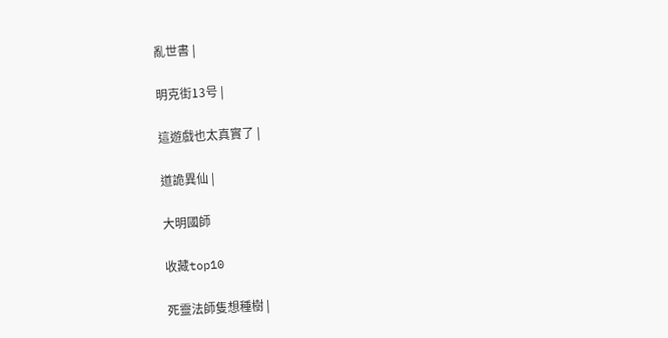亂世書 |

明克街13号 |

這遊戲也太真實了 |

道詭異仙 |

大明國師

收藏top10

死靈法師隻想種樹 |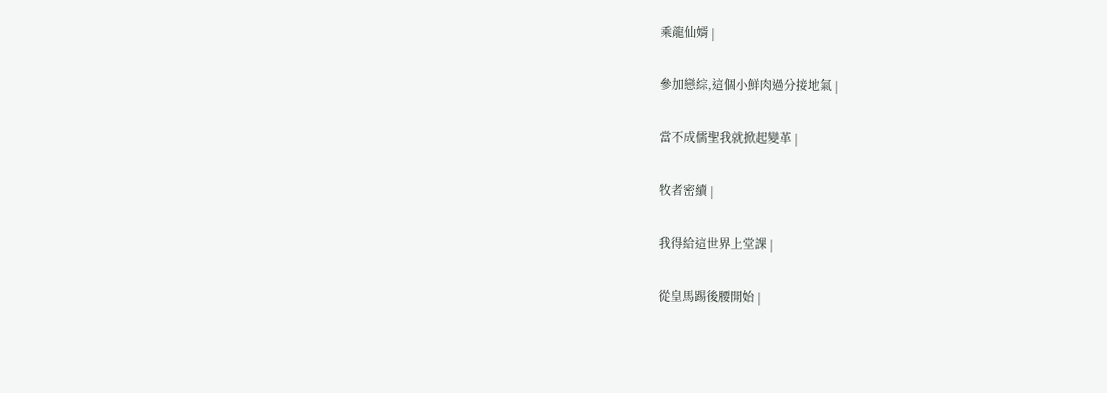乘龍仙婿 |

參加戀綜,這個小鮮肉過分接地氣 |

當不成儒聖我就掀起變革 |

牧者密續 |

我得給這世界上堂課 |

從皇馬踢後腰開始 |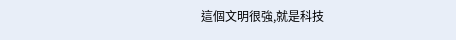這個文明很強,就是科技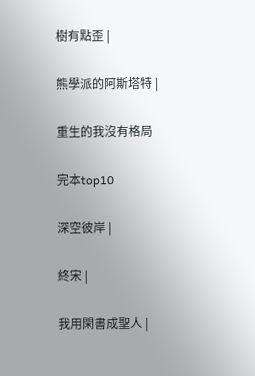樹有點歪 |

熊學派的阿斯塔特 |

重生的我沒有格局

完本top10

深空彼岸 |

終宋 |

我用閑書成聖人 |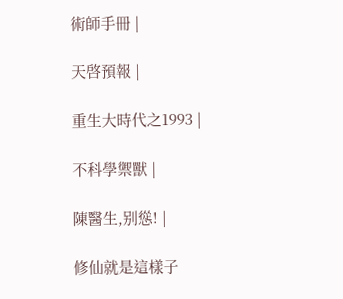術師手冊 |

天啓預報 |

重生大時代之1993 |

不科學禦獸 |

陳醫生,别慫! |

修仙就是這樣子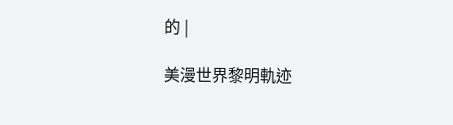的 |

美漫世界黎明軌迹